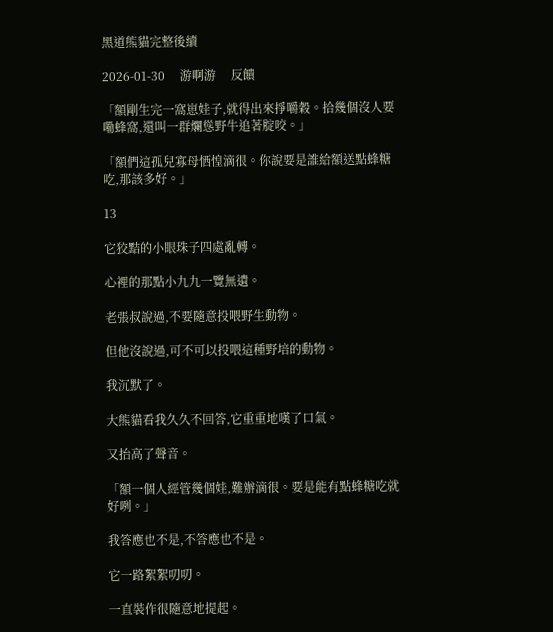黑道熊貓完整後續

2026-01-30     游啊游     反饋

「額剛生完一窩崽娃子,就得出來掙嚼穀。拾幾個沒人要嘞蜂窩,還叫一群爛慫野牛追著腚咬。」

「額們這孤兒寡母恓惶滴很。你說要是誰給額送點蜂糖吃,那該多好。」

13

它狡黠的小眼珠子四處亂轉。

心裡的那點小九九一覽無遺。

老張叔說過,不要隨意投喂野生動物。

但他沒說過,可不可以投喂這種野培的動物。

我沉默了。

大熊貓看我久久不回答,它重重地嘆了口氣。

又抬高了聲音。

「額一個人經管幾個娃,難辦滴很。要是能有點蜂糖吃就好咧。」

我答應也不是,不答應也不是。

它一路絮絮叨叨。

一直裝作很隨意地提起。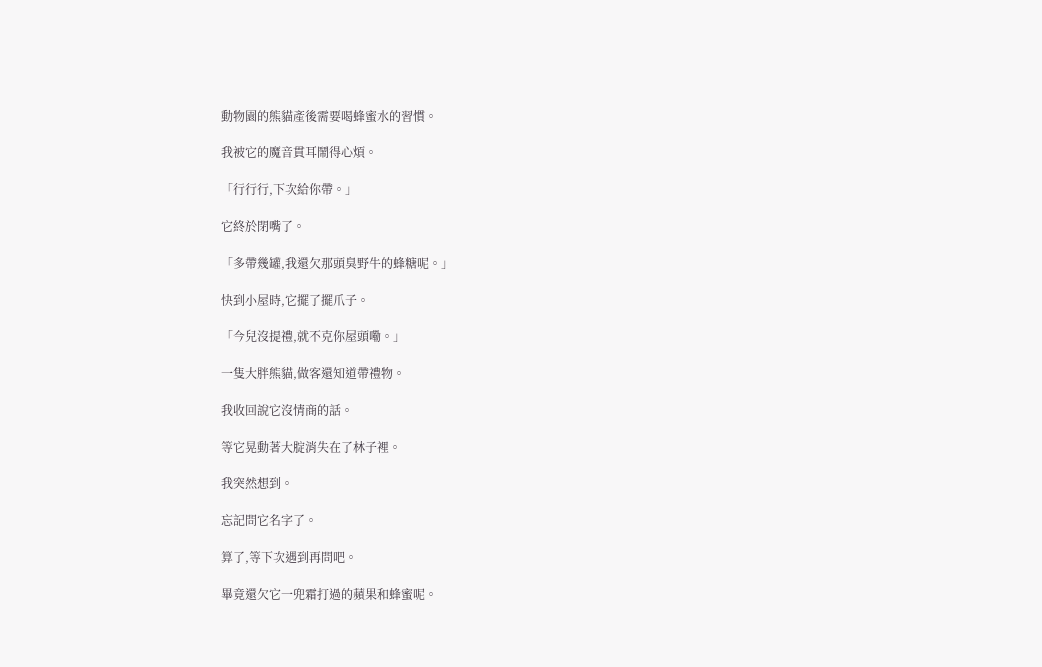動物園的熊貓產後需要喝蜂蜜水的習慣。

我被它的魔音貫耳鬧得心煩。

「行行行,下次給你帶。」

它終於閉嘴了。

「多帶幾罐,我還欠那頭臭野牛的蜂糖呢。」

快到小屋時,它擺了擺爪子。

「今兒沒提禮,就不克你屋頭嘞。」

一隻大胖熊貓,做客還知道帶禮物。

我收回說它沒情商的話。

等它晃動著大腚消失在了林子裡。

我突然想到。

忘記問它名字了。

算了,等下次遇到再問吧。

畢竟還欠它一兜霜打過的蘋果和蜂蜜呢。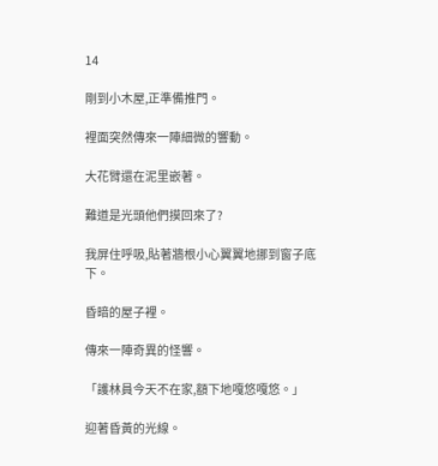14

剛到小木屋,正準備推門。

裡面突然傳來一陣細微的響動。

大花臂還在泥里嵌著。

難道是光頭他們摸回來了?

我屏住呼吸,貼著牆根小心翼翼地挪到窗子底下。

昏暗的屋子裡。

傳來一陣奇異的怪響。

「護林員今天不在家,額下地嘎悠嘎悠。」

迎著昏黃的光線。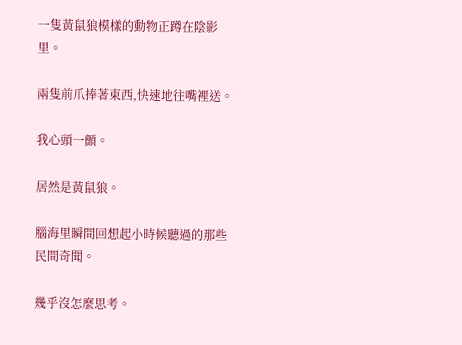一隻黃鼠狼模樣的動物正蹲在陰影里。

兩隻前爪捧著東西,快速地往嘴裡送。

我心頭一顫。

居然是黃鼠狼。

腦海里瞬間回想起小時候聽過的那些民間奇聞。

幾乎沒怎麼思考。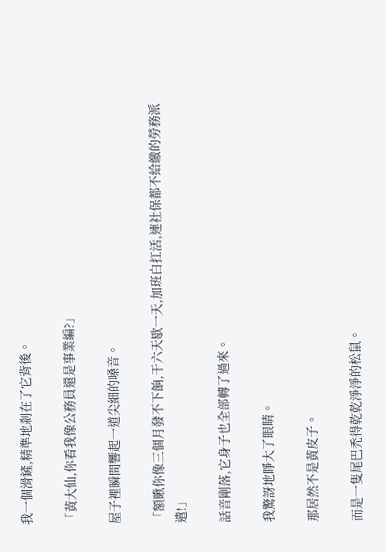我一個滑鏟,精準地剎在了它背後。

「黃大仙,你看我像公務員還是事業編?」

屋子裡瞬間響起一道尖細的嗓音。

「額瞅你像三個月發不下餉,干六天歇一天,加班白扛活,連社保都不給繳的勞務派遣!」

話音剛落,它身子也全部轉了過來。

我驚訝地睜大了眼睛。

那居然不是黃皮子。

而是一隻尾巴禿得乾乾淨淨的松鼠。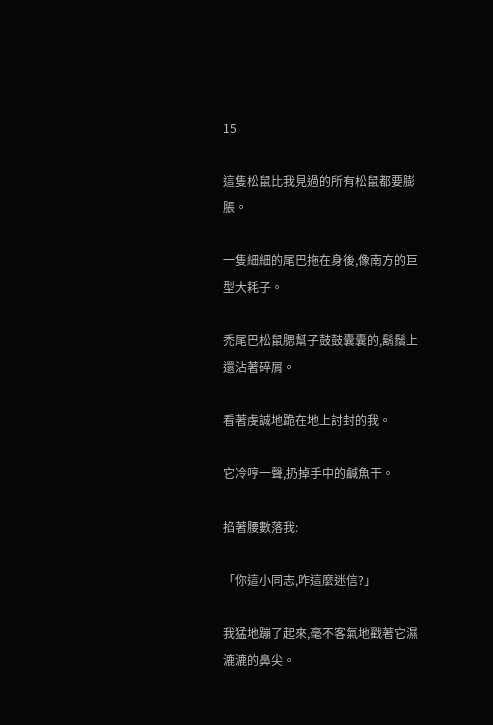15

這隻松鼠比我見過的所有松鼠都要膨脹。

一隻細細的尾巴拖在身後,像南方的巨型大耗子。

禿尾巴松鼠腮幫子鼓鼓囊囊的,鬍鬚上還沾著碎屑。

看著虔誠地跪在地上討封的我。

它冷哼一聲,扔掉手中的鹹魚干。

掐著腰數落我:

「你這小同志,咋這麼迷信?」

我猛地蹦了起來,毫不客氣地戳著它濕漉漉的鼻尖。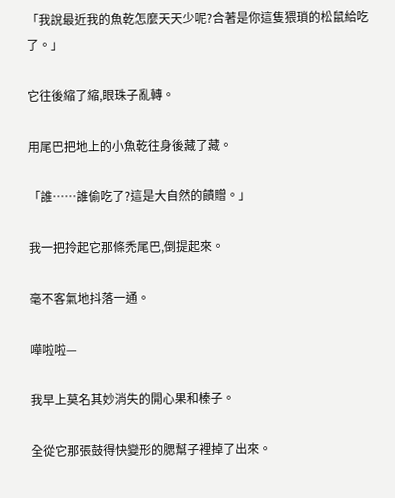「我說最近我的魚乾怎麼天天少呢?合著是你這隻猥瑣的松鼠給吃了。」

它往後縮了縮,眼珠子亂轉。

用尾巴把地上的小魚乾往身後藏了藏。

「誰……誰偷吃了?這是大自然的饋贈。」

我一把拎起它那條禿尾巴,倒提起來。

毫不客氣地抖落一通。

嘩啦啦—

我早上莫名其妙消失的開心果和榛子。

全從它那張鼓得快變形的腮幫子裡掉了出來。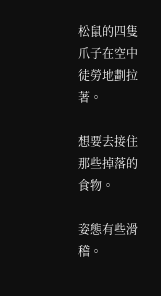松鼠的四隻爪子在空中徒勞地劃拉著。

想要去接住那些掉落的食物。

姿態有些滑稽。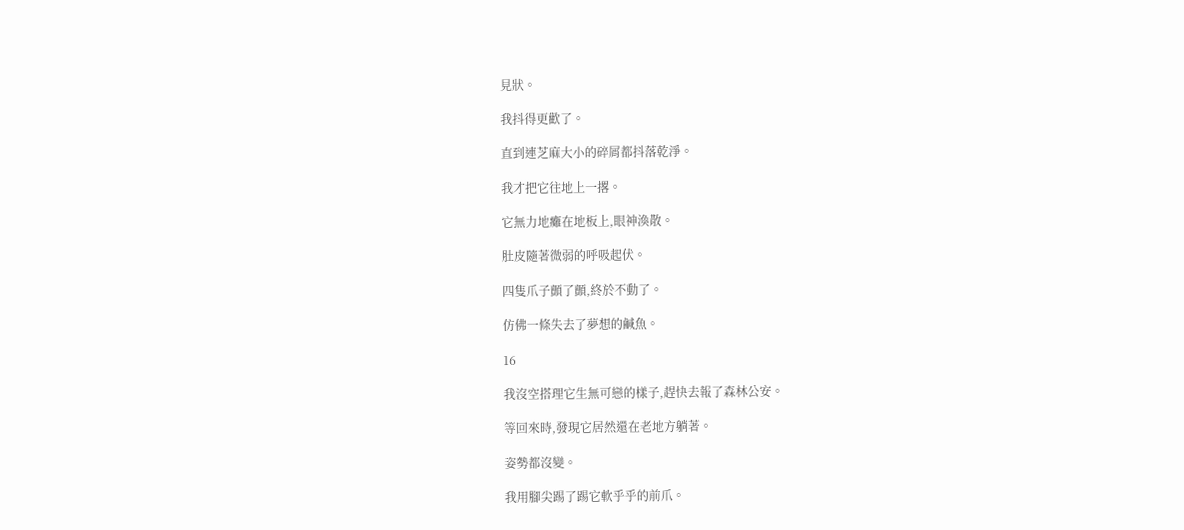見狀。

我抖得更歡了。

直到連芝麻大小的碎屑都抖落乾淨。

我才把它往地上一撂。

它無力地癱在地板上,眼神渙散。

肚皮隨著微弱的呼吸起伏。

四隻爪子顫了顫,終於不動了。

仿佛一條失去了夢想的鹹魚。

16

我沒空搭理它生無可戀的樣子,趕快去報了森林公安。

等回來時,發現它居然還在老地方躺著。

姿勢都沒變。

我用腳尖踢了踢它軟乎乎的前爪。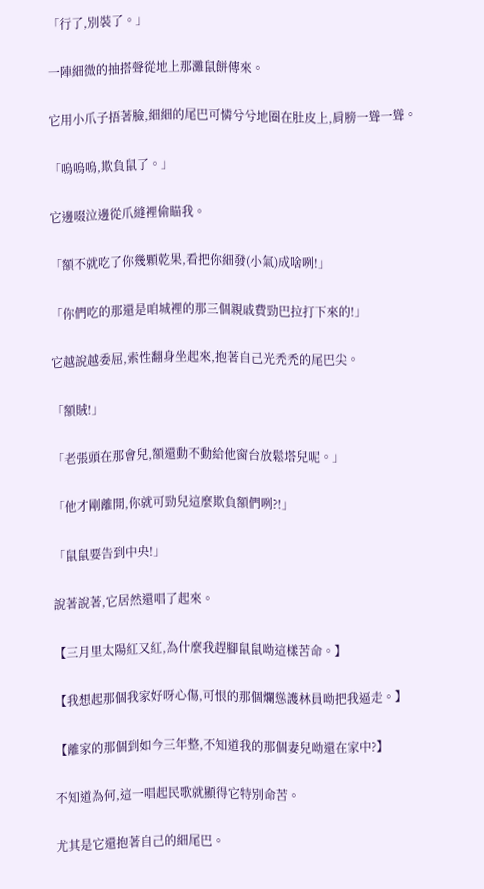「行了,別裝了。」

一陣細微的抽搭聲從地上那灘鼠餅傳來。

它用小爪子捂著臉,細細的尾巴可憐兮兮地圈在肚皮上,肩膀一聳一聳。

「嗚嗚嗚,欺負鼠了。」

它邊啜泣邊從爪縫裡偷瞄我。

「額不就吃了你幾顆乾果,看把你細發(小氣)成啥咧!」

「你們吃的那還是咱城裡的那三個親戚費勁巴拉打下來的!」

它越說越委屈,索性翻身坐起來,抱著自己光禿禿的尾巴尖。

「額賊!」

「老張頭在那會兒,額還動不動給他窗台放鬆塔兒呢。」

「他才剛離開,你就可勁兒這麼欺負額們咧?!」

「鼠鼠要告到中央!」

說著說著,它居然還唱了起來。

【三月里太陽紅又紅,為什麼我趕腳鼠鼠呦這樣苦命。】

【我想起那個我家好呀心傷,可恨的那個爛慫護林員呦把我逼走。】

【離家的那個到如今三年整,不知道我的那個妻兒呦還在家中?】

不知道為何,這一唱起民歌就顯得它特別命苦。

尤其是它還抱著自己的細尾巴。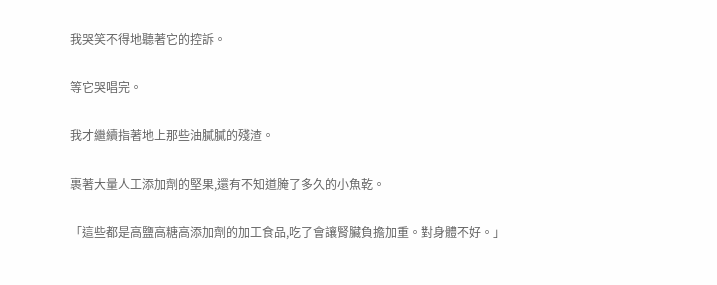我哭笑不得地聽著它的控訴。

等它哭唱完。

我才繼續指著地上那些油膩膩的殘渣。

裹著大量人工添加劑的堅果,還有不知道腌了多久的小魚乾。

「這些都是高鹽高糖高添加劑的加工食品,吃了會讓腎臟負擔加重。對身體不好。」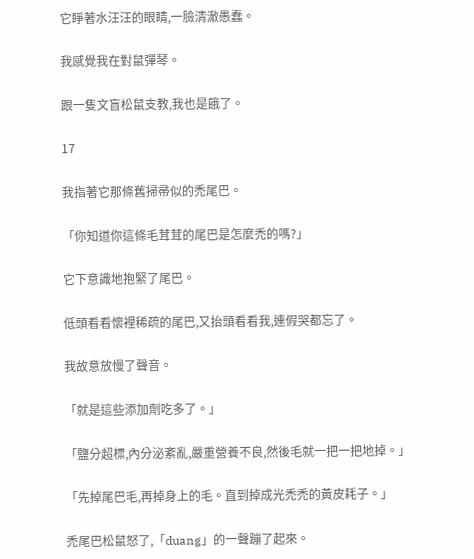它睜著水汪汪的眼睛,一臉清澈愚蠢。

我感覺我在對鼠彈琴。

跟一隻文盲松鼠支教,我也是餓了。

17

我指著它那條舊掃帚似的禿尾巴。

「你知道你這條毛茸茸的尾巴是怎麼禿的嗎?」

它下意識地抱緊了尾巴。

低頭看看懷裡稀疏的尾巴,又抬頭看看我,連假哭都忘了。

我故意放慢了聲音。

「就是這些添加劑吃多了。」

「鹽分超標,內分泌紊亂,嚴重營養不良,然後毛就一把一把地掉。」

「先掉尾巴毛,再掉身上的毛。直到掉成光禿禿的黃皮耗子。」

禿尾巴松鼠怒了,「duang」的一聲蹦了起來。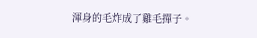渾身的毛炸成了雞毛撣子。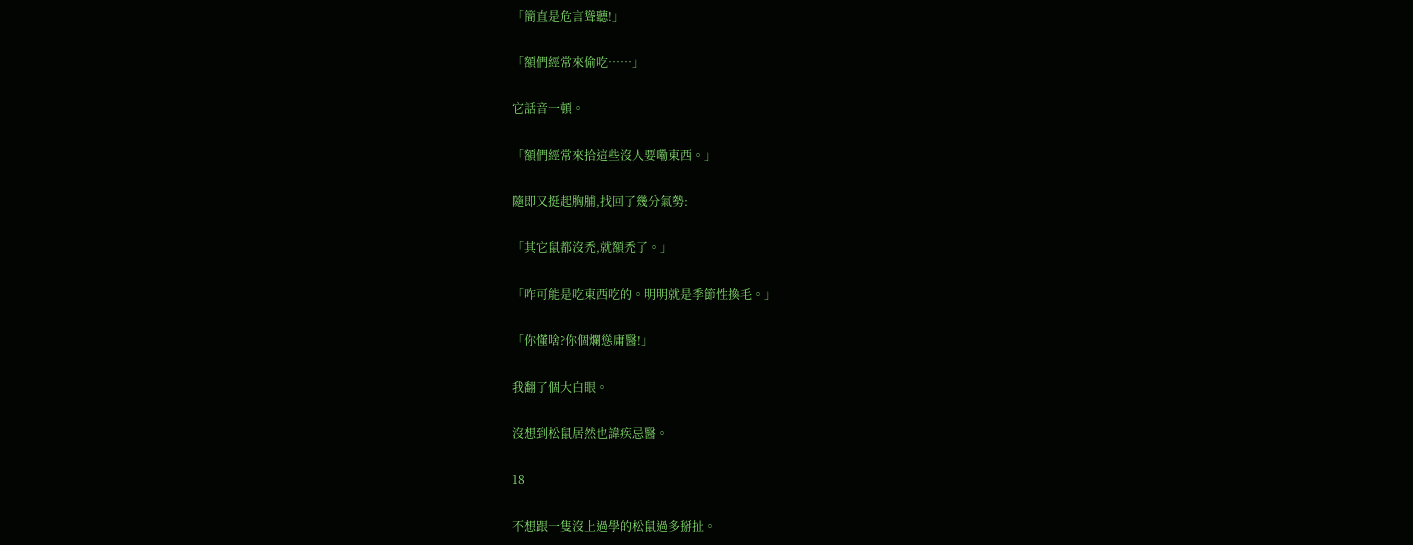「簡直是危言聳聽!」

「額們經常來偷吃……」

它話音一頓。

「額們經常來拾這些沒人要嘞東西。」

隨即又挺起胸脯,找回了幾分氣勢:

「其它鼠都沒禿,就額禿了。」

「咋可能是吃東西吃的。明明就是季節性換毛。」

「你懂啥?你個爛慫庸醫!」

我翻了個大白眼。

沒想到松鼠居然也諱疾忌醫。

18

不想跟一隻沒上過學的松鼠過多掰扯。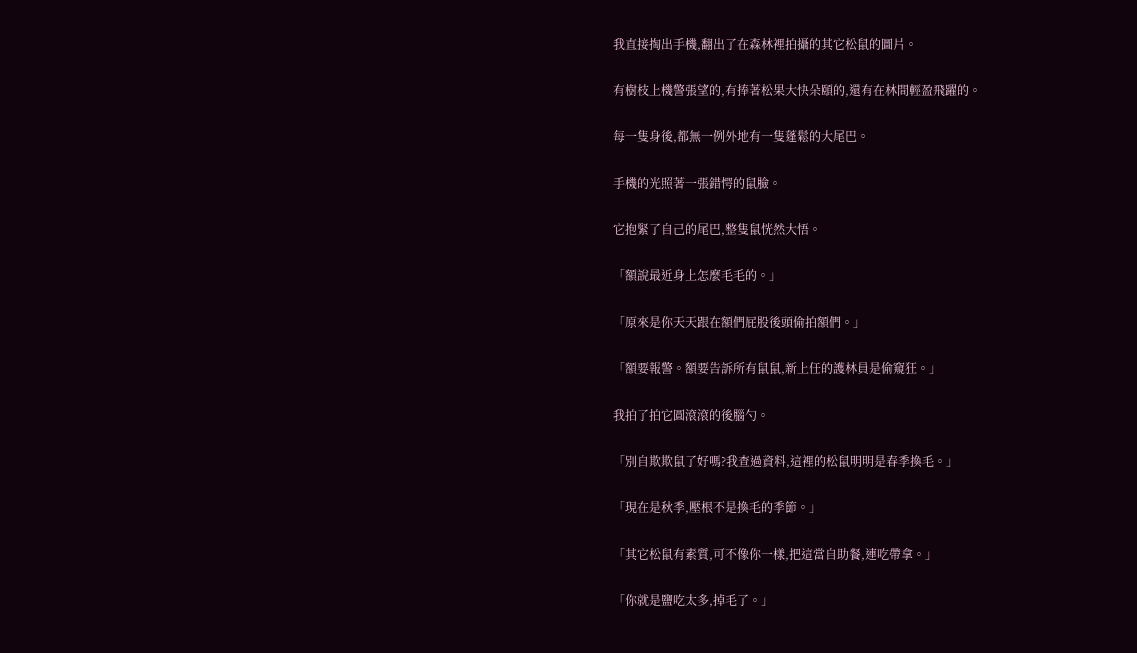我直接掏出手機,翻出了在森林裡拍攝的其它松鼠的圖片。

有樹枝上機警張望的,有捧著松果大快朵頤的,還有在林間輕盈飛躍的。

每一隻身後,都無一例外地有一隻蓬鬆的大尾巴。

手機的光照著一張錯愕的鼠臉。

它抱緊了自己的尾巴,整隻鼠恍然大悟。

「額說最近身上怎麼毛毛的。」

「原來是你天天跟在額們屁股後頭偷拍額們。」

「額要報警。額要告訴所有鼠鼠,新上任的護林員是偷窺狂。」

我拍了拍它圓滾滾的後腦勺。

「別自欺欺鼠了好嗎?我查過資料,這裡的松鼠明明是春季換毛。」

「現在是秋季,壓根不是換毛的季節。」

「其它松鼠有素質,可不像你一樣,把這當自助餐,連吃帶拿。」

「你就是鹽吃太多,掉毛了。」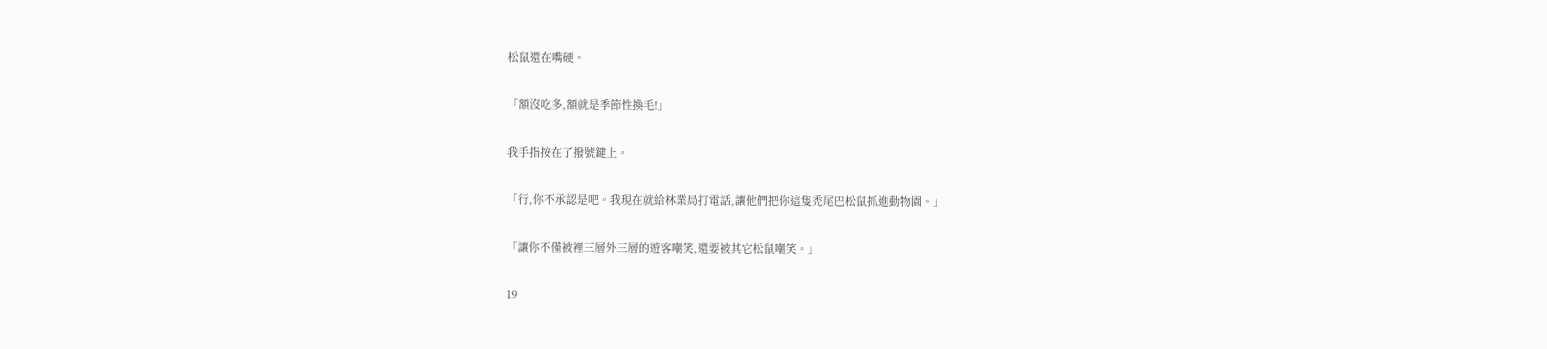松鼠還在嘴硬。

「額沒吃多,額就是季節性換毛!」

我手指按在了撥號鍵上。

「行,你不承認是吧。我現在就給林業局打電話,讓他們把你這隻禿尾巴松鼠抓進動物園。」

「讓你不僅被裡三層外三層的遊客嘲笑,還要被其它松鼠嘲笑。」

19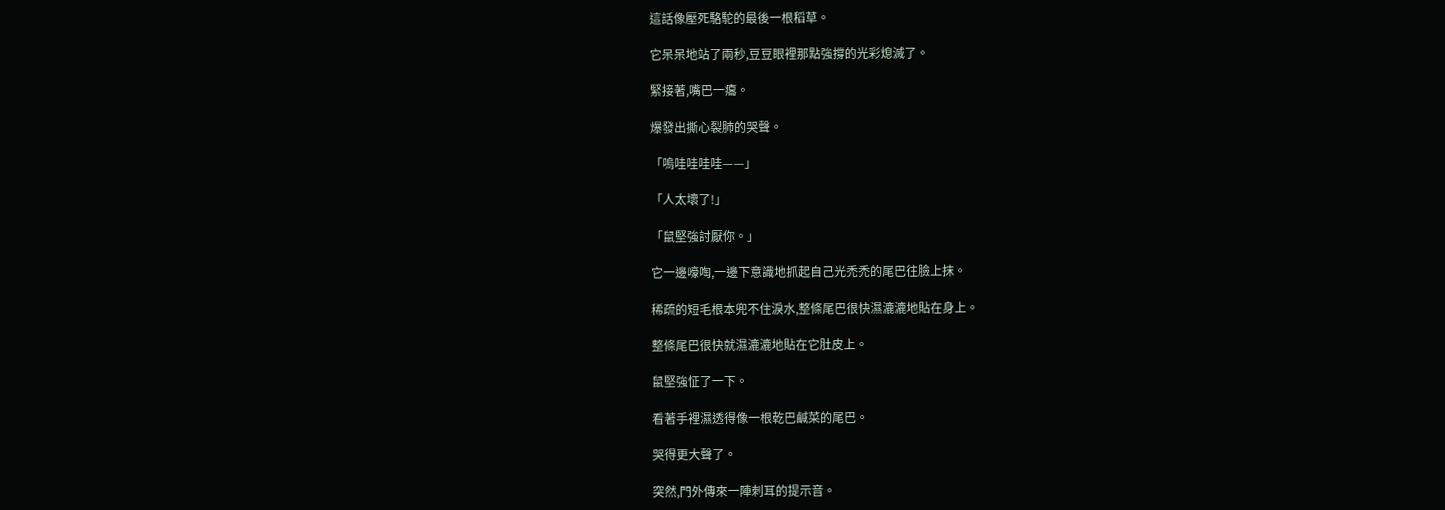這話像壓死駱駝的最後一根稻草。

它呆呆地站了兩秒,豆豆眼裡那點強撐的光彩熄滅了。

緊接著,嘴巴一癟。

爆發出撕心裂肺的哭聲。

「嗚哇哇哇哇——」

「人太壞了!」

「鼠堅強討厭你。」

它一邊嚎啕,一邊下意識地抓起自己光禿禿的尾巴往臉上抹。

稀疏的短毛根本兜不住淚水,整條尾巴很快濕漉漉地貼在身上。

整條尾巴很快就濕漉漉地貼在它肚皮上。

鼠堅強怔了一下。

看著手裡濕透得像一根乾巴鹹菜的尾巴。

哭得更大聲了。

突然,門外傳來一陣刺耳的提示音。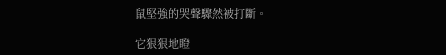鼠堅強的哭聲驟然被打斷。

它狠狠地瞪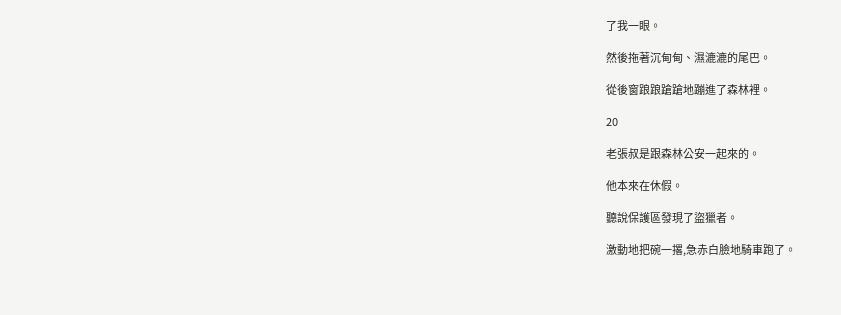了我一眼。

然後拖著沉甸甸、濕漉漉的尾巴。

從後窗踉踉蹌蹌地蹦進了森林裡。

20

老張叔是跟森林公安一起來的。

他本來在休假。

聽說保護區發現了盜獵者。

激動地把碗一撂,急赤白臉地騎車跑了。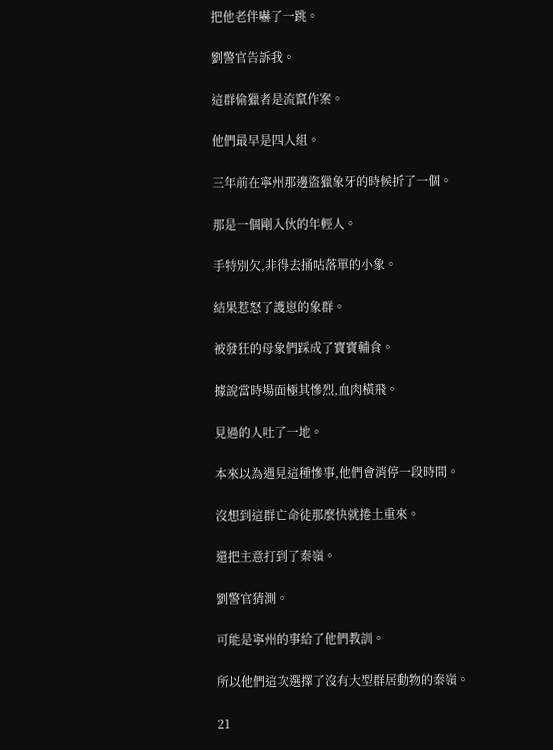把他老伴嚇了一跳。

劉警官告訴我。

這群偷獵者是流竄作案。

他們最早是四人組。

三年前在寧州那邊盜獵象牙的時候折了一個。

那是一個剛入伙的年輕人。

手特別欠,非得去捅咕落單的小象。

結果惹怒了護崽的象群。

被發狂的母象們踩成了寶寶輔食。

據說當時場面極其慘烈,血肉橫飛。

見過的人吐了一地。

本來以為遇見這種慘事,他們會消停一段時間。

沒想到這群亡命徒那麼快就捲土重來。

還把主意打到了秦嶺。

劉警官猜測。

可能是寧州的事給了他們教訓。

所以他們這次選擇了沒有大型群居動物的秦嶺。

21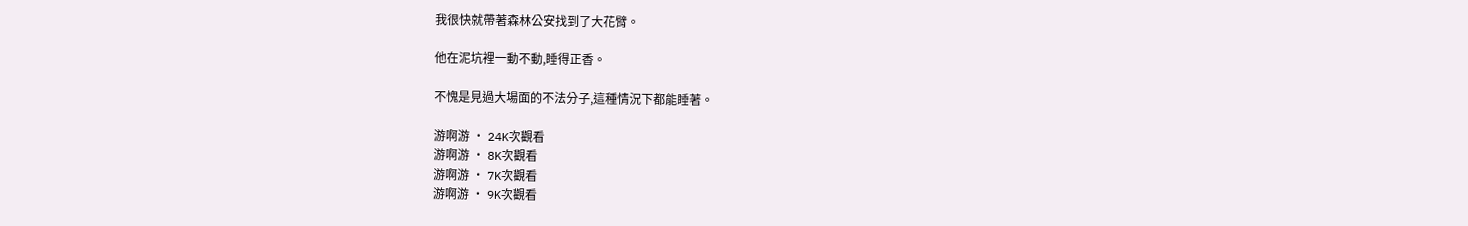我很快就帶著森林公安找到了大花臂。

他在泥坑裡一動不動,睡得正香。

不愧是見過大場面的不法分子,這種情況下都能睡著。

游啊游 • 24K次觀看
游啊游 • 8K次觀看
游啊游 • 7K次觀看
游啊游 • 9K次觀看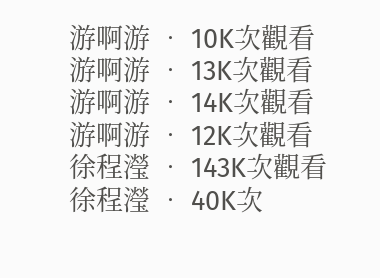游啊游 • 10K次觀看
游啊游 • 13K次觀看
游啊游 • 14K次觀看
游啊游 • 12K次觀看
徐程瀅 • 143K次觀看
徐程瀅 • 40K次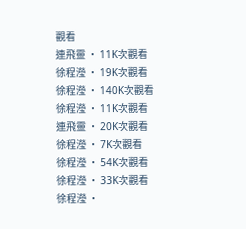觀看
連飛靈 • 11K次觀看
徐程瀅 • 19K次觀看
徐程瀅 • 140K次觀看
徐程瀅 • 11K次觀看
連飛靈 • 20K次觀看
徐程瀅 • 7K次觀看
徐程瀅 • 54K次觀看
徐程瀅 • 33K次觀看
徐程瀅 •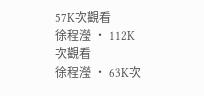57K次觀看
徐程瀅 • 112K次觀看
徐程瀅 • 63K次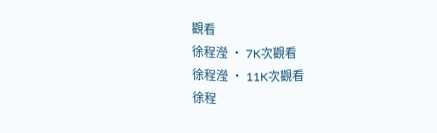觀看
徐程瀅 • 7K次觀看
徐程瀅 • 11K次觀看
徐程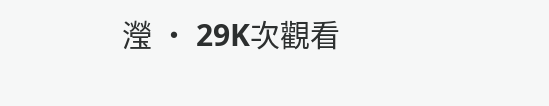瀅 • 29K次觀看